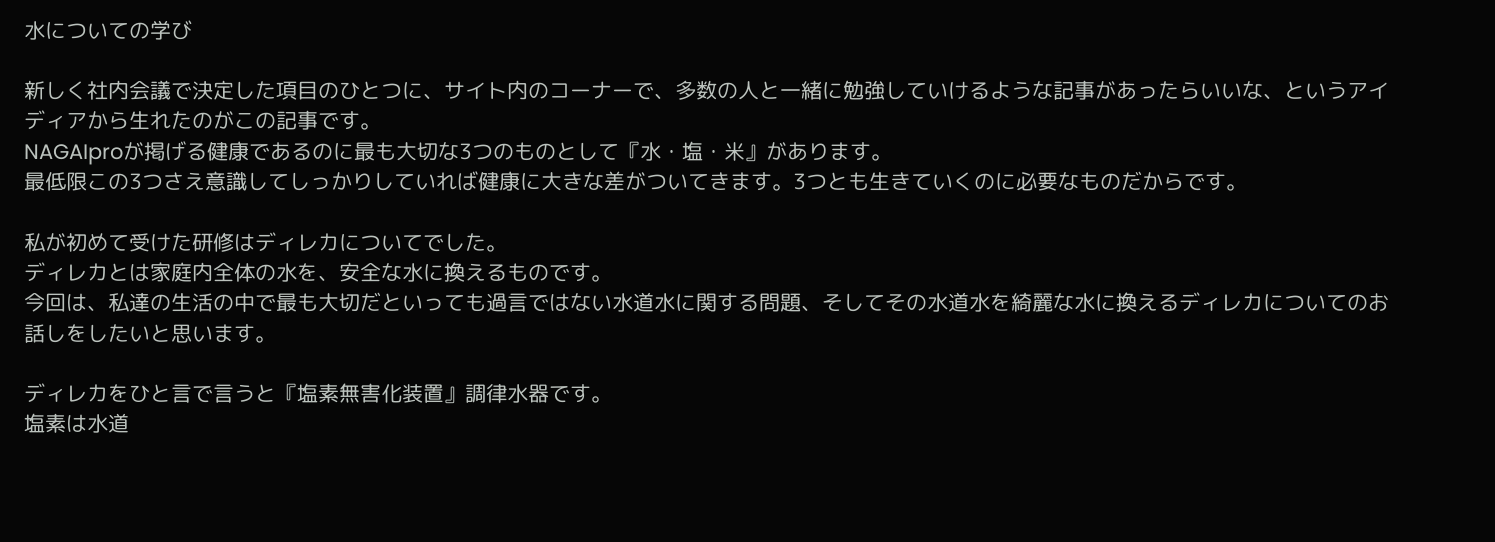水についての学び

新しく社内会議で決定した項目のひとつに、サイト内のコーナーで、多数の人と一緒に勉強していけるような記事があったらいいな、というアイディアから生れたのがこの記事です。
NAGAIproが掲げる健康であるのに最も大切な3つのものとして『水・塩・米』があります。
最低限この3つさえ意識してしっかりしていれば健康に大きな差がついてきます。3つとも生きていくのに必要なものだからです。

私が初めて受けた研修はディレカについてでした。
ディレカとは家庭内全体の水を、安全な水に換えるものです。
今回は、私達の生活の中で最も大切だといっても過言ではない水道水に関する問題、そしてその水道水を綺麗な水に換えるディレカについてのお話しをしたいと思います。

ディレカをひと言で言うと『塩素無害化装置』調律水器です。
塩素は水道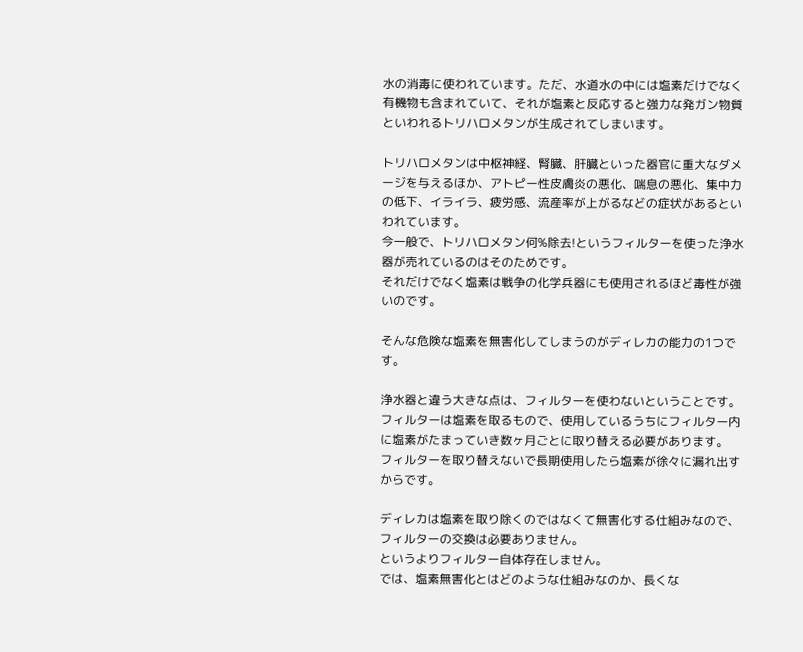水の消毒に使われています。ただ、水道水の中には塩素だけでなく有機物も含まれていて、それが塩素と反応すると強力な発ガン物質といわれるトリハロメタンが生成されてしまいます。

トリハロメタンは中枢神経、腎臓、肝臓といった器官に重大なダメージを与えるほか、アトピー性皮膚炎の悪化、喘息の悪化、集中力の低下、イライラ、疲労感、流産率が上がるなどの症状があるといわれています。
今一般で、トリハロメタン何%除去!というフィルターを使った浄水器が売れているのはそのためです。
それだけでなく塩素は戦争の化学兵器にも使用されるほど毒性が強いのです。

そんな危険な塩素を無害化してしまうのがディレカの能力の1つです。

浄水器と違う大きな点は、フィルターを使わないということです。
フィルターは塩素を取るもので、使用しているうちにフィルター内に塩素がたまっていき数ヶ月ごとに取り替える必要があります。
フィルターを取り替えないで長期使用したら塩素が徐々に漏れ出すからです。

ディレカは塩素を取り除くのではなくて無害化する仕組みなので、フィルターの交換は必要ありません。
というよりフィルター自体存在しません。
では、塩素無害化とはどのような仕組みなのか、長くな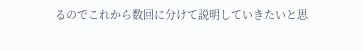るのでこれから数回に分けて説明していきたいと思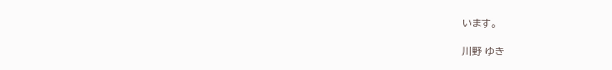います。

川野 ゆき